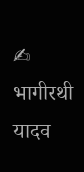✍ भागीरथी यादव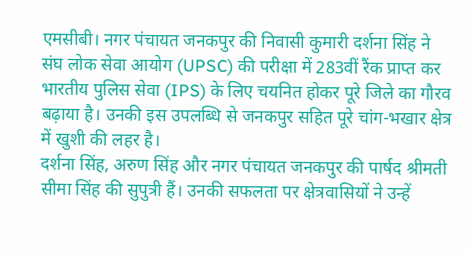एमसीबी। नगर पंचायत जनकपुर की निवासी कुमारी दर्शना सिंह ने संघ लोक सेवा आयोग (UPSC) की परीक्षा में 283वीं रैंक प्राप्त कर भारतीय पुलिस सेवा (IPS) के लिए चयनित होकर पूरे जिले का गौरव बढ़ाया है। उनकी इस उपलब्धि से जनकपुर सहित पूरे चांग-भखार क्षेत्र में खुशी की लहर है।
दर्शना सिंह, अरुण सिंह और नगर पंचायत जनकपुर की पार्षद श्रीमती सीमा सिंह की सुपुत्री हैं। उनकी सफलता पर क्षेत्रवासियों ने उन्हें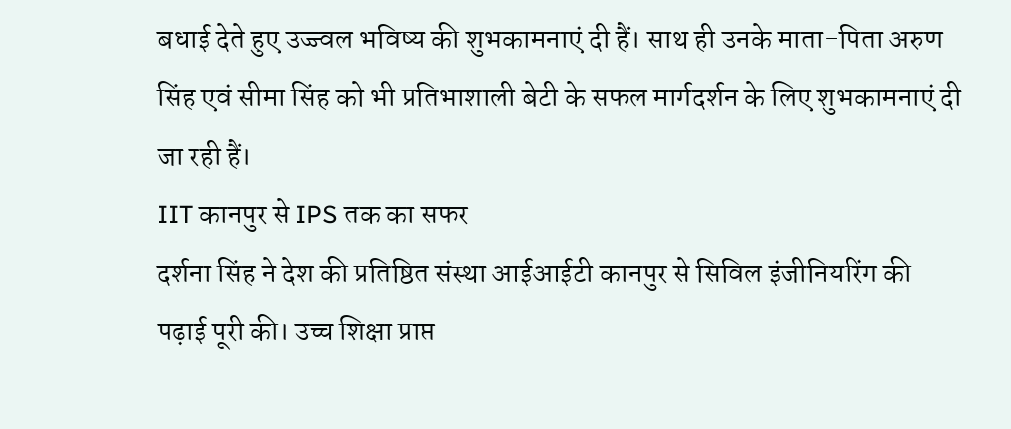बधाई देते हुए उज्ज्वल भविष्य की शुभकामनाएं दी हैं। साथ ही उनके माता-पिता अरुण सिंह एवं सीमा सिंह को भी प्रतिभाशाली बेटी के सफल मार्गदर्शन के लिए शुभकामनाएं दी जा रही हैं।
IIT कानपुर से IPS तक का सफर
दर्शना सिंह ने देश की प्रतिष्ठित संस्था आईआईटी कानपुर से सिविल इंजीनियरिंग की पढ़ाई पूरी की। उच्च शिक्षा प्राप्त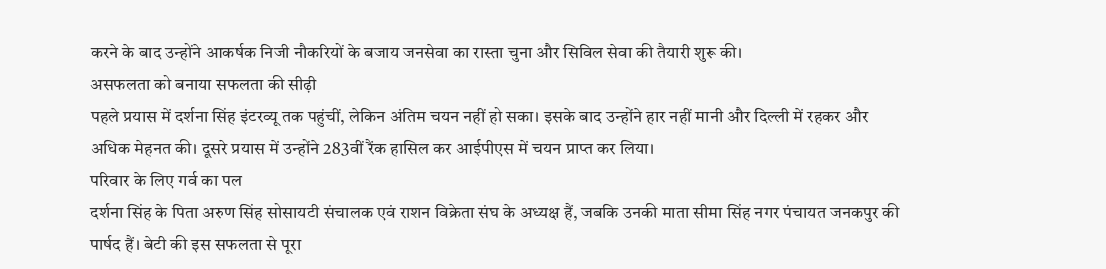करने के बाद उन्होंने आकर्षक निजी नौकरियों के बजाय जनसेवा का रास्ता चुना और सिविल सेवा की तैयारी शुरू की।
असफलता को बनाया सफलता की सीढ़ी
पहले प्रयास में दर्शना सिंह इंटरव्यू तक पहुंचीं, लेकिन अंतिम चयन नहीं हो सका। इसके बाद उन्होंने हार नहीं मानी और दिल्ली में रहकर और अधिक मेहनत की। दूसरे प्रयास में उन्होंने 283वीं रैंक हासिल कर आईपीएस में चयन प्राप्त कर लिया।
परिवार के लिए गर्व का पल
दर्शना सिंह के पिता अरुण सिंह सोसायटी संचालक एवं राशन विक्रेता संघ के अध्यक्ष हैं, जबकि उनकी माता सीमा सिंह नगर पंचायत जनकपुर की पार्षद हैं। बेटी की इस सफलता से पूरा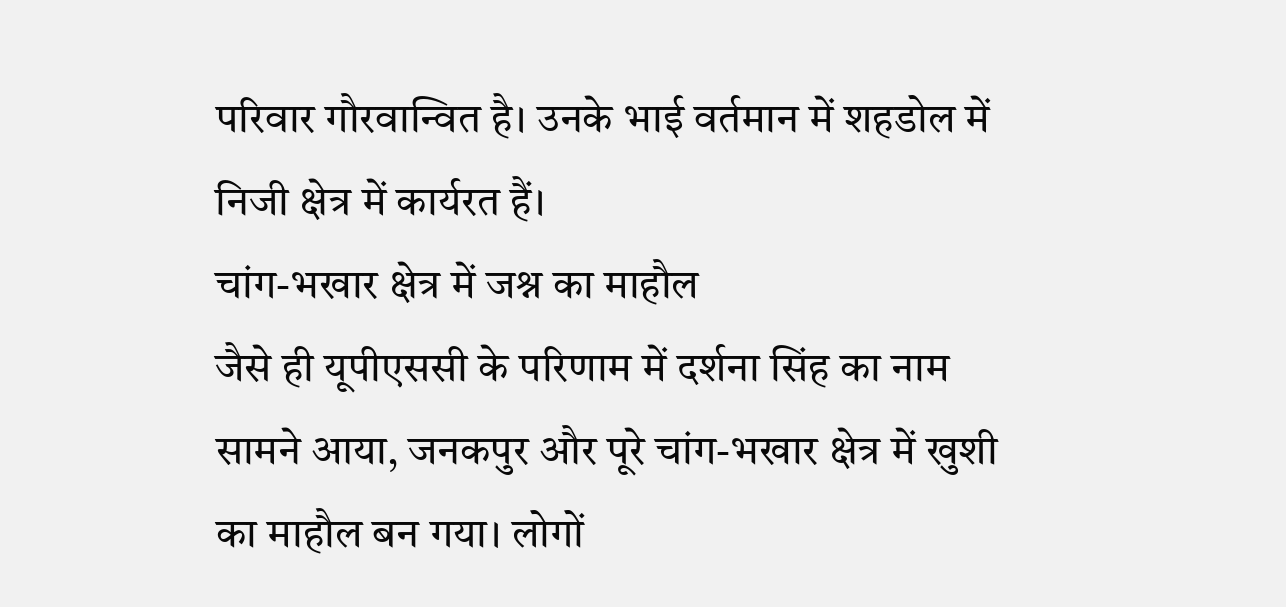परिवार गौरवान्वित है। उनके भाई वर्तमान में शहडोल में निजी क्षेत्र में कार्यरत हैं।
चांग-भखार क्षेत्र में जश्न का माहौल
जैसे ही यूपीएससी के परिणाम में दर्शना सिंह का नाम सामने आया, जनकपुर और पूरे चांग-भखार क्षेत्र में खुशी का माहौल बन गया। लोगों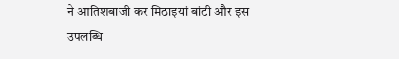ने आतिशबाजी कर मिठाइयां बांटी और इस उपलब्धि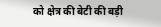को क्षेत्र की बेटी की बड़ी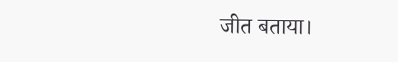जीत बताया।